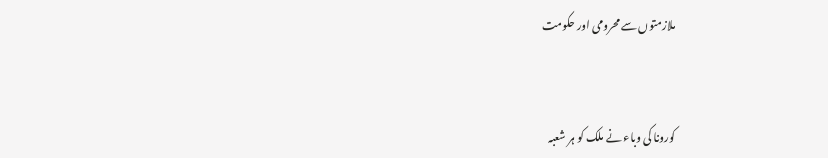ملازمتوں سے محرومی اور حکومت



کورونا کی وباء نے ملک کو ہر شعبہ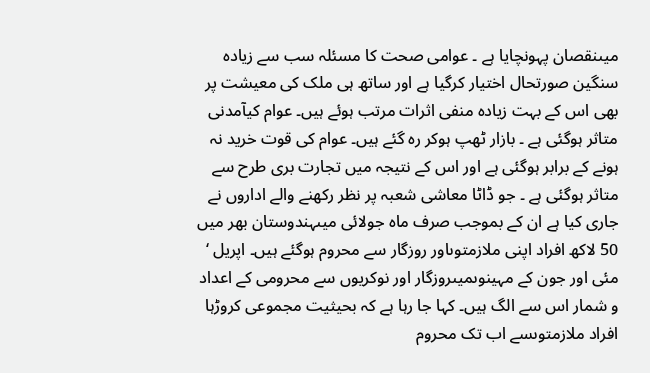میںنقصان پہونچایا ہے ۔ عوامی صحت کا مسئلہ سب سے زیادہ سنگین صورتحال اختیار کرگیا ہے اور ساتھ ہی ملک کی معیشت پر بھی اس کے بہت زیادہ منفی اثرات مرتب ہوئے ہیں۔ عوام کیآمدنی متاثر ہوگئی ہے ۔ بازار ٹھپ ہوکر رہ گئے ہیں۔ عوام کی قوت خرید نہ ہونے کے برابر ہوگئی ہے اور اس کے نتیجہ میں تجارت بری طرح سے متاثر ہوگئی ہے ۔ جو ڈاٹا معاشی شعبہ پر نظر رکھنے والے اداروں نے جاری کیا ہے ان کے بموجب صرف ماہ جولائی میںہندوستان بھر میں 50 لاکھ افراد اپنی ملازمتوںاور روزگار سے محروم ہوگئے ہیں۔ اپریل ‘ مئی اور جون کے مہینوںمیںروزگار اور نوکریوں سے محرومی کے اعداد و شمار اس سے الگ ہیں۔ کہا جا رہا ہے کہ بحیثیت مجموعی کروڑہا افراد ملازمتوںسے اب تک محروم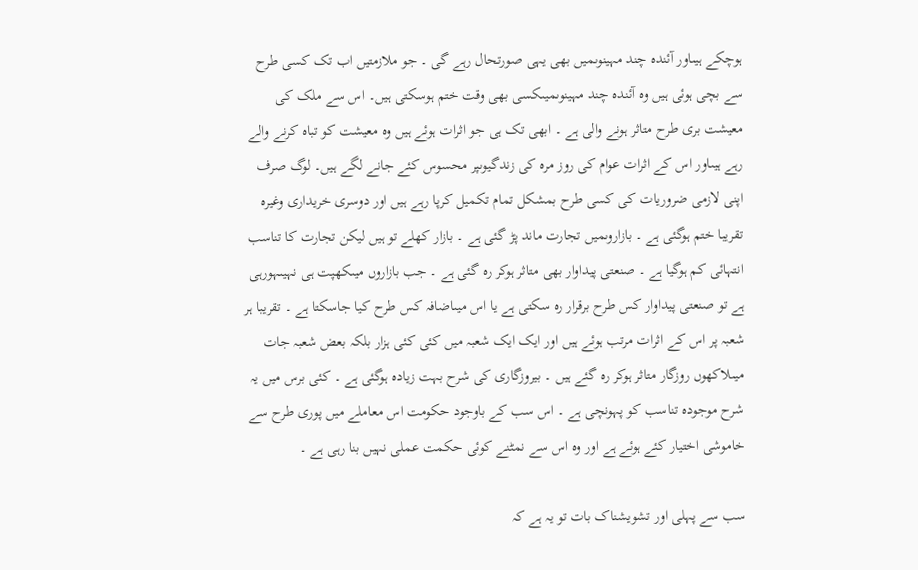ہوچکے ہیںاور آئندہ چند مہینوںمیں بھی یہی صورتحال رہے گی ۔ جو ملازمتیں اب تک کسی طرح سے بچی ہوئی ہیں وہ آئندہ چند مہینوںمیںکسی بھی وقت ختم ہوسکتی ہیں۔ اس سے ملک کی معیشت بری طرح متاثر ہونے والی ہے ۔ ابھی تک ہی جو اثرات ہوئے ہیں وہ معیشت کو تباہ کرنے والے رہے ہیںاور اس کے اثرات عوام کی روز مرہ کی زندگیوںپر محسوس کئے جانے لگے ہیں۔ لوگ صرف اپنی لازمی ضروریات کی کسی طرح بمشکل تمام تکمیل کرپا رہے ہیں اور دوسری خریداری وغیرہ تقریبا ختم ہوگئی ہے ۔ بازاروںمیں تجارت ماند پڑ گئی ہے ۔ بازار کھلے تو ہیں لیکن تجارت کا تناسب انتہائی کم ہوگیا ہے ۔ صنعتی پیداوار بھی متاثر ہوکر رہ گئی ہے ۔ جب بازاروں میںکھپت ہی نہیںہورہی ہے تو صنعتی پیداوار کس طرح برقرار رہ سکتی ہے یا اس میںاضافہ کس طرح کیا جاسکتا ہے ۔ تقریبا ہر شعبہ پر اس کے اثرات مرتب ہوئے ہیں اور ایک ایک شعبہ میں کئی کئی ہزار بلکہ بعض شعبہ جات میںلاکھوں روزگار متاثر ہوکر رہ گئے ہیں ۔ بیروزگاری کی شرح بہت زیادہ ہوگئی ہے ۔ کئی برس میں یہ شرح موجودہ تناسب کو پہونچی ہے ۔ اس سب کے باوجود حکومت اس معاملے میں پوری طرح سے خاموشی اختیار کئے ہوئے ہے اور وہ اس سے نمٹنے کوئی حکمت عملی نہیں بنا رہی ہے ۔

سب سے پہلی اور تشویشناک بات تو یہ ہے کہ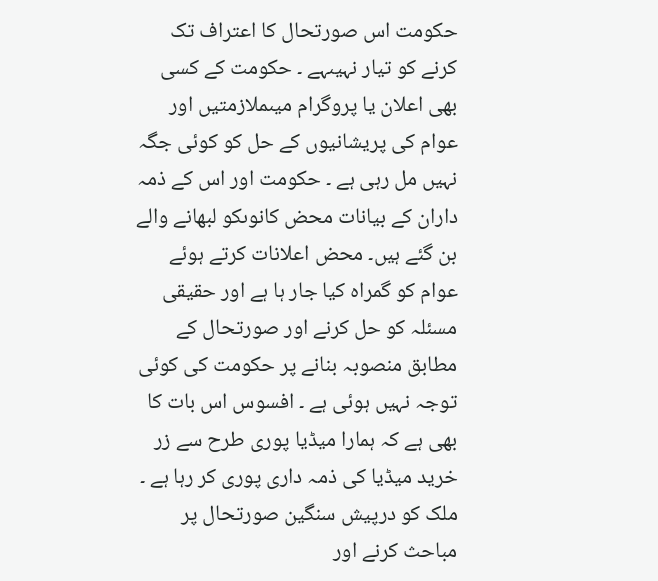حکومت اس صورتحال کا اعتراف تک کرنے کو تیار نہیںہے ۔ حکومت کے کسی بھی اعلان یا پروگرام میںملازمتیں اور عوام کی پریشانیوں کے حل کو کوئی جگہ نہیں مل رہی ہے ۔ حکومت اور اس کے ذمہ داران کے بیانات محض کانوںکو لبھانے والے بن گئے ہیں۔ محض اعلانات کرتے ہوئے عوام کو گمراہ کیا جار ہا ہے اور حقیقی مسئلہ کو حل کرنے اور صورتحال کے مطابق منصوبہ بنانے پر حکومت کی کوئی توجہ نہیں ہوئی ہے ۔ افسوس اس بات کا بھی ہے کہ ہمارا میڈیا پوری طرح سے زر خرید میڈیا کی ذمہ داری پوری کر رہا ہے ۔ ملک کو درپیش سنگین صورتحال پر مباحث کرنے اور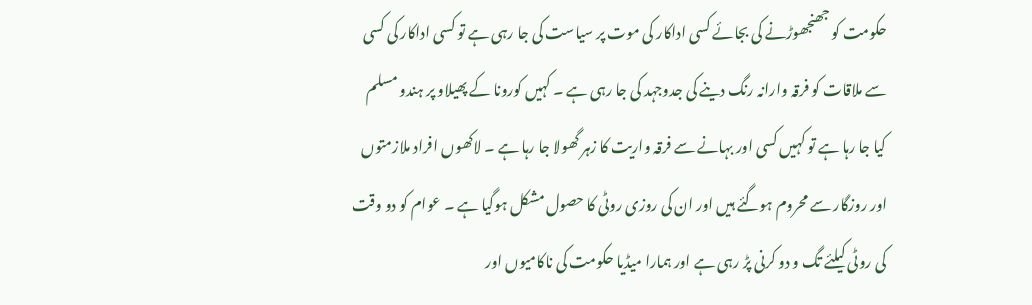حکومت کو جھنجھوڑنے کی بجائے کسی اداکار کی موت پر سیاست کی جا رہی ہے تو کسی اداکار کی کسی سے ملاقات کو فرقہ وارانہ رنگ دینے کی جدوجہد کی جا رہی ہے ۔ کہیں کورونا کے پھیلاو پر ہندو مسلم کیا جا رہا ہے تو کہیں کسی اور بہانے سے فرقہ واریت کا زہر گھولا جا رہا ہے ۔ لاکھوں افراد ملازمتوں اور روزگار سے محروم ہوگئے ہیں اور ان کی روزی روٹی کا حصول مشکل ہوگیا ہے ۔ عوام کو دو وقت کی روٹی کیلئے تگ و دو کرنی پڑ رہی ہے اور ہمارا میڈیا حکومت کی ناکامیوں اور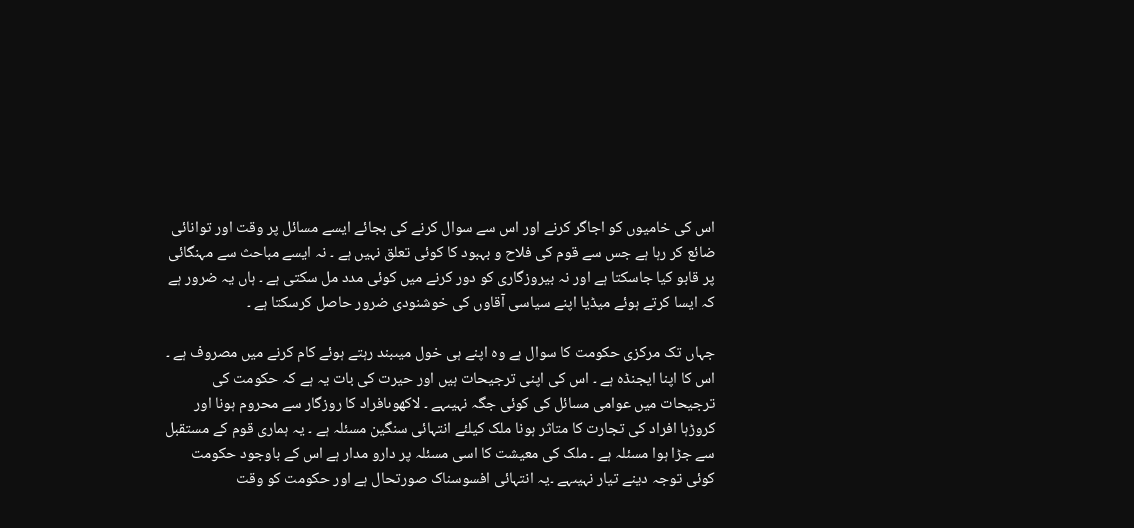اس کی خامیوں کو اجاگر کرنے اور اس سے سوال کرنے کی بجائے ایسے مسائل پر وقت اور توانائی ضائع کر رہا ہے جس سے قوم کی فلاح و بہبود کا کوئی تعلق نہیں ہے ۔ نہ ایسے مباحث سے مہنگائی پر قابو کیا جاسکتا ہے اور نہ بیروزگاری کو دور کرنے میں کوئی مدد مل سکتی ہے ۔ ہاں یہ ضرور ہے کہ ایسا کرتے ہوئے میڈیا اپنے سیاسی آقاوں کی خوشنودی ضرور حاصل کرسکتا ہے ۔

جہاں تک مرکزی حکومت کا سوال ہے وہ اپنے ہی خول میںبند رہتے ہوئے کام کرنے میں مصروف ہے ۔ اس کا اپنا ایجنڈہ ہے ۔ اس کی اپنی ترجیحات ہیں اور حیرت کی بات یہ ہے کہ حکومت کی ترجیحات میں عوامی مسائل کی کوئی جگہ نہیںہے ۔ لاکھوںافراد کا روزگار سے محروم ہونا اور کروڑہا افراد کی تجارت کا متاثر ہونا ملک کیلئے انتہائی سنگین مسئلہ ہے ۔ یہ ہماری قوم کے مستقبل سے جڑا ہوا مسئلہ ہے ۔ ملک کی معیشت کا اسی مسئلہ پر دارو مدار ہے اس کے باوجود حکومت کوئی توجہ دینے تیار نہیںہے ۔یہ انتہائی افسوسناک صورتحال ہے اور حکومت کو وقت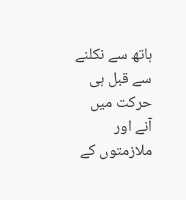ہاتھ سے نکلنے سے قبل ہی حرکت میں آنے اور ملازمتوں کے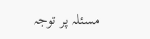مسئلہ پر توجہ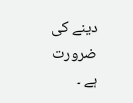دینے کی ضرورت ہے ۔